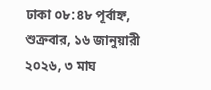ঢাকা ০৮:৪৮ পূর্বাহ্ন, শুক্রবার, ১৬ জানুয়ারী ২০২৬, ৩ মাঘ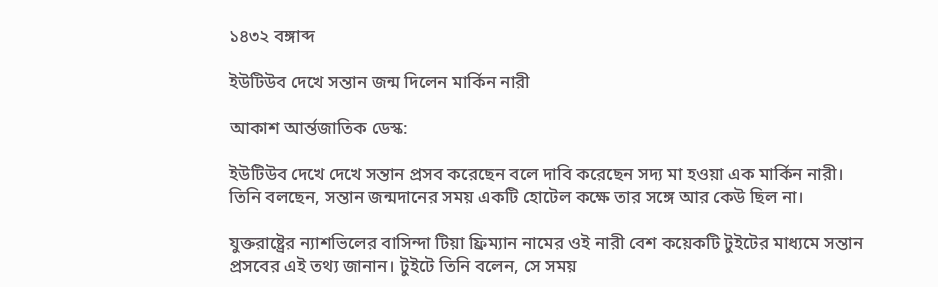১৪৩২ বঙ্গাব্দ

ইউটিউব দেখে সন্তান জন্ম দিলেন মার্কিন নারী

আকাশ আর্ন্তজাতিক ডেস্ক:

ইউটিউব দেখে দেখে সন্তান প্রসব করেছেন বলে দাবি করেছেন সদ্য মা হওয়া এক মার্কিন নারী। তিনি বলছেন, সন্তান জন্মদানের সময় একটি হোটেল কক্ষে তার সঙ্গে আর কেউ ছিল না।

যুক্তরাষ্ট্রের ন্যাশভিলের বাসিন্দা টিয়া ফ্রিম্যান নামের ওই নারী বেশ কয়েকটি টুইটের মাধ্যমে সন্তান প্রসবের এই তথ্য জানান। টুইটে তিনি বলেন, সে সময়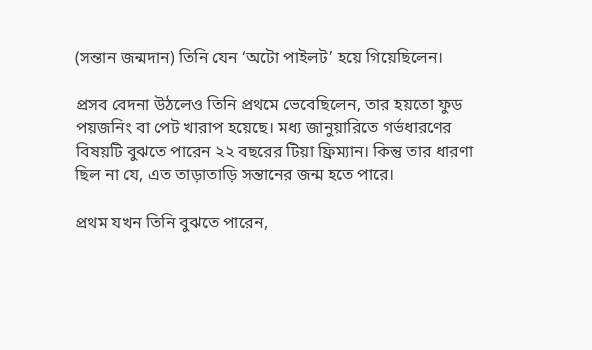(সন্তান জন্মদান) তিনি যেন ‘অটো পাইলট’ হয়ে গিয়েছিলেন।

প্রসব বেদনা উঠলেও তিনি প্রথমে ভেবেছিলেন, তার হয়তো ফুড পয়জনিং বা পেট খারাপ হয়েছে। মধ্য জানুয়ারিতে গর্ভধারণের বিষয়টি বুঝতে পারেন ২২ বছরের টিয়া ফ্রিম্যান। কিন্তু তার ধারণা ছিল না যে, এত তাড়াতাড়ি সন্তানের জন্ম হতে পারে।

প্রথম যখন তিনি বুঝতে পারেন,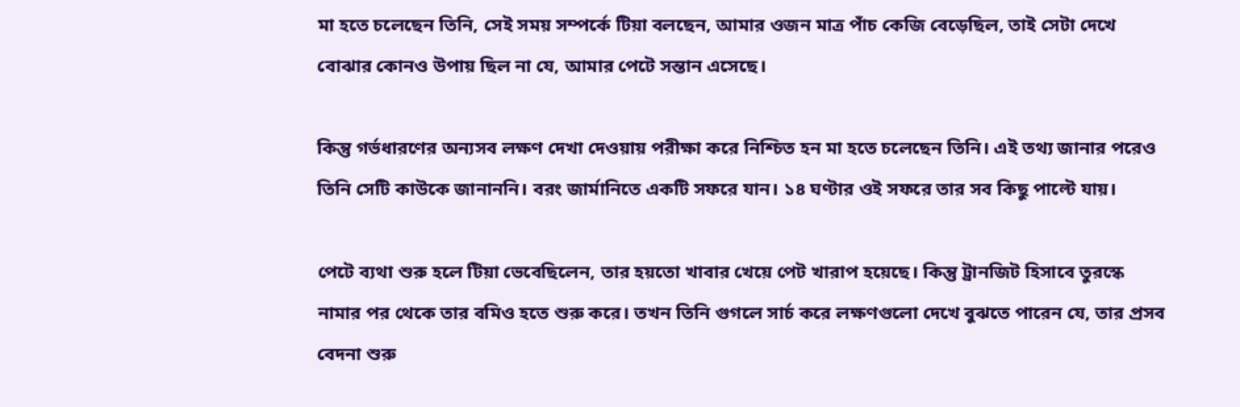মা হতে চলেছেন তিনি, সেই সময় সম্পর্কে টিয়া বলছেন, আমার ওজন মাত্র পাঁচ কেজি বেড়েছিল, তাই সেটা দেখে বোঝার কোনও উপায় ছিল না যে, আমার পেটে সন্তান এসেছে।

কিন্তু গর্ভধারণের অন্যসব লক্ষণ দেখা দেওয়ায় পরীক্ষা করে নিশ্চিত হন মা হতে চলেছেন তিনি। এই তথ্য জানার পরেও তিনি সেটি কাউকে জানাননি। বরং জার্মানিতে একটি সফরে যান। ১৪ ঘণ্টার ওই সফরে তার সব কিছু পাল্টে যায়।

পেটে ব্যথা শুরু হলে টিয়া ভেবেছিলেন, তার হয়তো খাবার খেয়ে পেট খারাপ হয়েছে। কিন্তু ট্রানজিট হিসাবে তুরস্কে নামার পর থেকে তার বমিও হতে শুরু করে। তখন তিনি গুগলে সার্চ করে লক্ষণগুলো দেখে বুঝতে পারেন যে, তার প্রসব বেদনা শুরু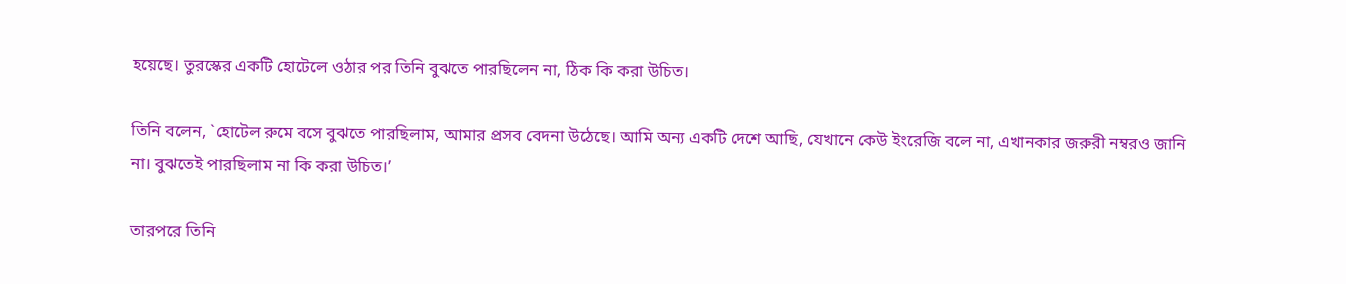হয়েছে। তুরস্কের একটি হোটেলে ওঠার পর তিনি বুঝতে পারছিলেন না, ঠিক কি করা উচিত।

তিনি বলেন, `হোটেল রুমে বসে বুঝতে পারছিলাম, আমার প্রসব বেদনা উঠেছে। আমি অন্য একটি দেশে আছি, যেখানে কেউ ইংরেজি বলে না, এখানকার জরুরী নম্বরও জানি না। বুঝতেই পারছিলাম না কি করা উচিত।’

তারপরে তিনি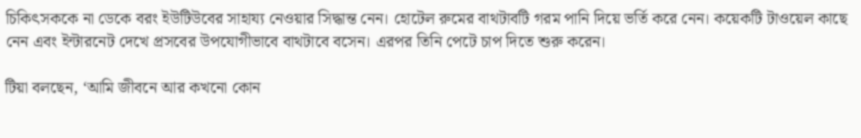চিকিৎসককে না ডেকে বরং ইউটিউবের সাহায্য নেওয়ার সিদ্ধান্ত নেন। হোটেল রুমের বাথটাবটি গরম পানি দিয়ে ভর্তি করে নেন। কয়েকটি টাওয়েল কাছে নেন এবং ইন্টারনেট দেখে প্রসবের উপযোগীভাবে বাথটাবে বসেন। এরপর তিনি পেটে চাপ দিতে শুরু করেন।

টিয়া বলছেন, ‘আমি জীবনে আর কখনো কোন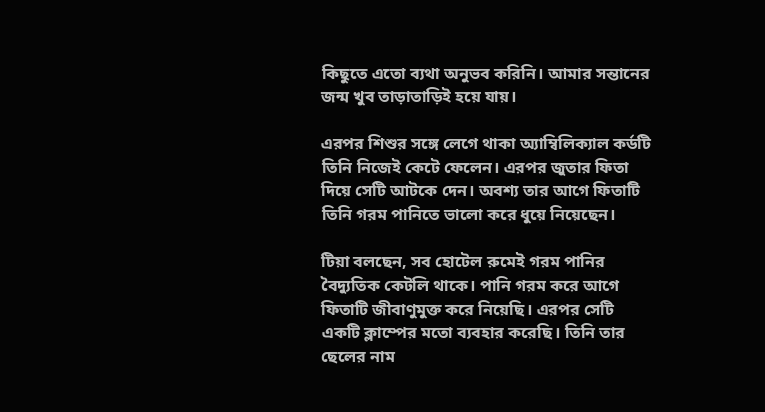কিছুতে এতো ব্যথা অনুভব করিনি। আমার সন্তানের জন্ম খুব তাড়াতাড়িই হয়ে যায়।

এরপর শিশুর সঙ্গে লেগে থাকা অ্যাম্বিলিক্যাল কর্ডটি তিনি নিজেই কেটে ফেলেন। এরপর জুতার ফিতা দিয়ে সেটি আটকে দেন। অবশ্য তার আগে ফিতাটি তিনি গরম পানিতে ভালো করে ধুয়ে নিয়েছেন।

টিয়া বলছেন, সব হোটেল রুমেই গরম পানির বৈদ্যুতিক কেটলি থাকে। পানি গরম করে আগে ফিতাটি জীবাণুমুক্ত করে নিয়েছি। এরপর সেটি একটি ক্লাম্পের মতো ব্যবহার করেছি। তিনি তার ছেলের নাম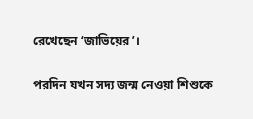রেখেছেন ‘জাভিয়ের’।

পরদিন যখন সদ্য জন্ম নেওয়া শিশুকে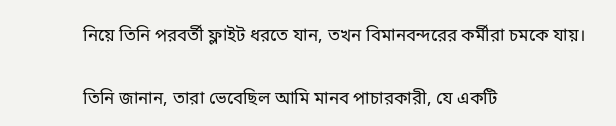নিয়ে তিনি পরবর্তী ফ্লাইট ধরতে যান, তখন বিমানবন্দরের কর্মীরা চমকে যায়।

তিনি জানান, তারা ভেবেছিল আমি মানব পাচারকারী, যে একটি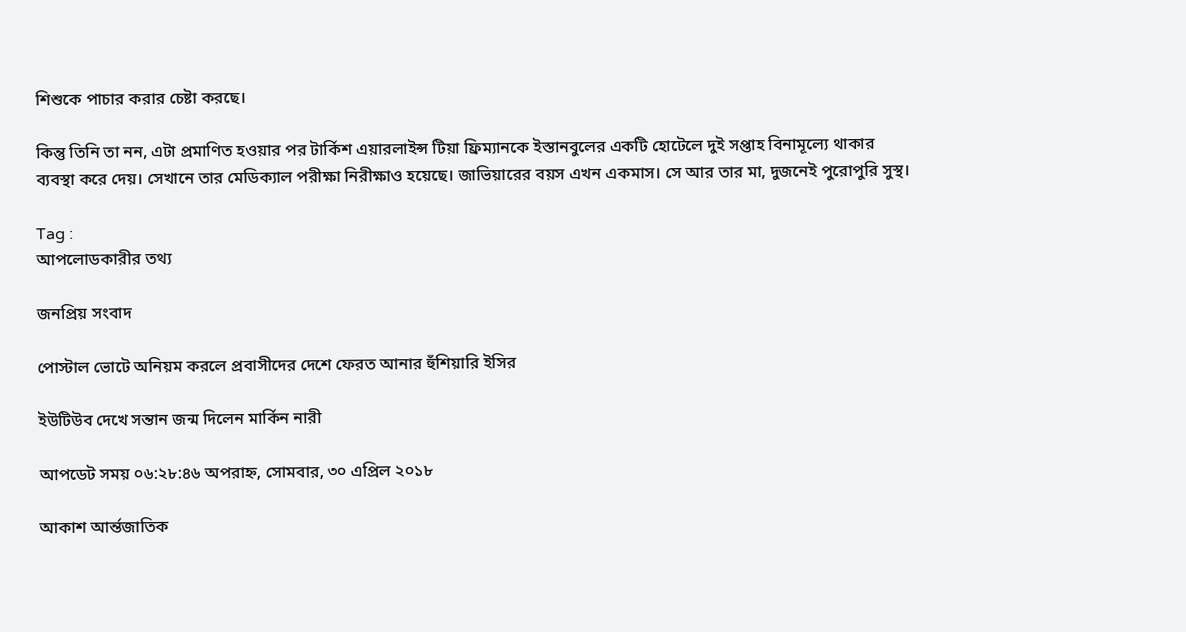শিশুকে পাচার করার চেষ্টা করছে।

কিন্তু তিনি তা নন, এটা প্রমাণিত হওয়ার পর টার্কিশ এয়ারলাইন্স টিয়া ফ্রিম্যানকে ইস্তানবুলের একটি হোটেলে দুই সপ্তাহ বিনামূল্যে থাকার ব্যবস্থা করে দেয়। সেখানে তার মেডিক্যাল পরীক্ষা নিরীক্ষাও হয়েছে। জাভিয়ারের বয়স এখন একমাস। সে আর তার মা, দুজনেই পুরোপুরি সুস্থ।

Tag :
আপলোডকারীর তথ্য

জনপ্রিয় সংবাদ

পোস্টাল ভোটে অনিয়ম করলে প্রবাসীদের দেশে ফেরত আনার হুঁশিয়ারি ইসির

ইউটিউব দেখে সন্তান জন্ম দিলেন মার্কিন নারী

আপডেট সময় ০৬:২৮:৪৬ অপরাহ্ন, সোমবার, ৩০ এপ্রিল ২০১৮

আকাশ আর্ন্তজাতিক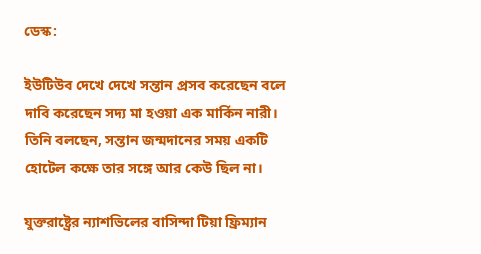ডেস্ক:

ইউটিউব দেখে দেখে সন্তান প্রসব করেছেন বলে দাবি করেছেন সদ্য মা হওয়া এক মার্কিন নারী। তিনি বলছেন, সন্তান জন্মদানের সময় একটি হোটেল কক্ষে তার সঙ্গে আর কেউ ছিল না।

যুক্তরাষ্ট্রের ন্যাশভিলের বাসিন্দা টিয়া ফ্রিম্যান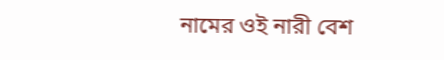নামের ওই নারী বেশ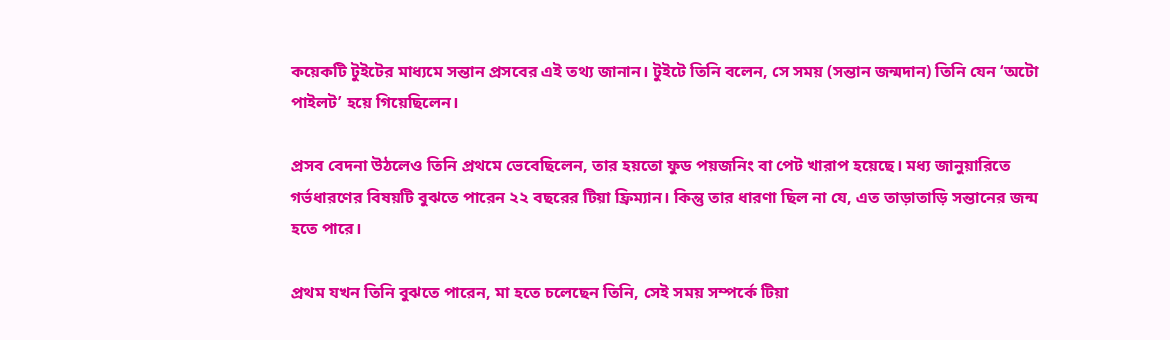কয়েকটি টুইটের মাধ্যমে সন্তান প্রসবের এই তথ্য জানান। টুইটে তিনি বলেন, সে সময় (সন্তান জন্মদান) তিনি যেন ‘অটো পাইলট’ হয়ে গিয়েছিলেন।

প্রসব বেদনা উঠলেও তিনি প্রথমে ভেবেছিলেন, তার হয়তো ফুড পয়জনিং বা পেট খারাপ হয়েছে। মধ্য জানুয়ারিতে গর্ভধারণের বিষয়টি বুঝতে পারেন ২২ বছরের টিয়া ফ্রিম্যান। কিন্তু তার ধারণা ছিল না যে, এত তাড়াতাড়ি সন্তানের জন্ম হতে পারে।

প্রথম যখন তিনি বুঝতে পারেন, মা হতে চলেছেন তিনি, সেই সময় সম্পর্কে টিয়া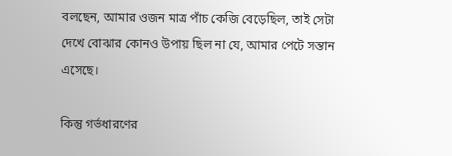বলছেন, আমার ওজন মাত্র পাঁচ কেজি বেড়েছিল, তাই সেটা দেখে বোঝার কোনও উপায় ছিল না যে, আমার পেটে সন্তান এসেছে।

কিন্তু গর্ভধারণের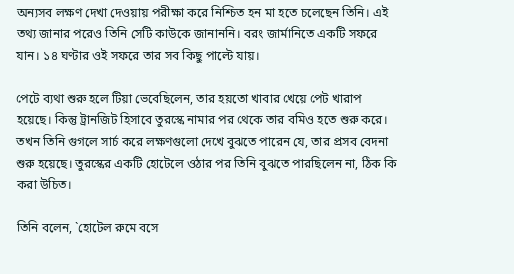অন্যসব লক্ষণ দেখা দেওয়ায় পরীক্ষা করে নিশ্চিত হন মা হতে চলেছেন তিনি। এই তথ্য জানার পরেও তিনি সেটি কাউকে জানাননি। বরং জার্মানিতে একটি সফরে যান। ১৪ ঘণ্টার ওই সফরে তার সব কিছু পাল্টে যায়।

পেটে ব্যথা শুরু হলে টিয়া ভেবেছিলেন, তার হয়তো খাবার খেয়ে পেট খারাপ হয়েছে। কিন্তু ট্রানজিট হিসাবে তুরস্কে নামার পর থেকে তার বমিও হতে শুরু করে। তখন তিনি গুগলে সার্চ করে লক্ষণগুলো দেখে বুঝতে পারেন যে, তার প্রসব বেদনা শুরু হয়েছে। তুরস্কের একটি হোটেলে ওঠার পর তিনি বুঝতে পারছিলেন না, ঠিক কি করা উচিত।

তিনি বলেন, `হোটেল রুমে বসে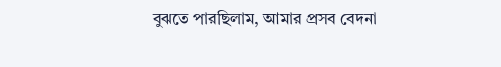বুঝতে পারছিলাম, আমার প্রসব বেদনা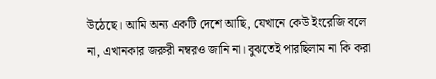উঠেছে। আমি অন্য একটি দেশে আছি, যেখানে কেউ ইংরেজি বলে না, এখানকার জরুরী নম্বরও জানি না। বুঝতেই পারছিলাম না কি করা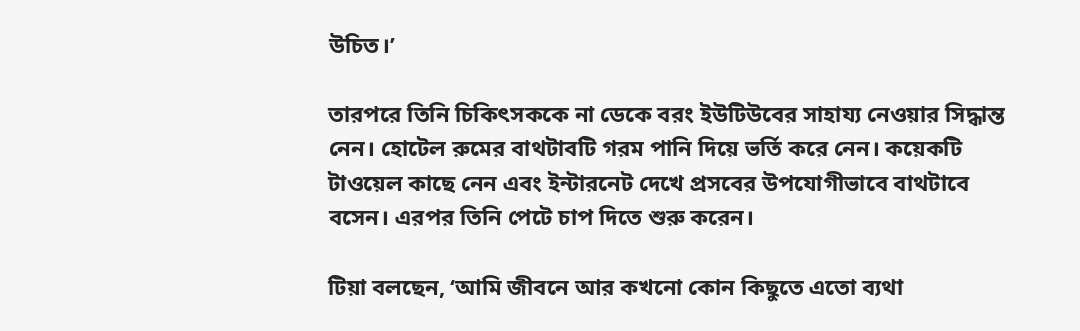উচিত।’

তারপরে তিনি চিকিৎসককে না ডেকে বরং ইউটিউবের সাহায্য নেওয়ার সিদ্ধান্ত নেন। হোটেল রুমের বাথটাবটি গরম পানি দিয়ে ভর্তি করে নেন। কয়েকটি টাওয়েল কাছে নেন এবং ইন্টারনেট দেখে প্রসবের উপযোগীভাবে বাথটাবে বসেন। এরপর তিনি পেটে চাপ দিতে শুরু করেন।

টিয়া বলছেন, ‘আমি জীবনে আর কখনো কোন কিছুতে এতো ব্যথা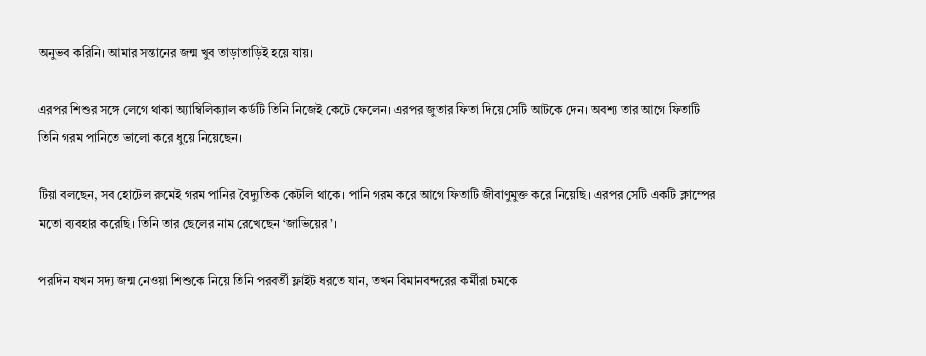অনুভব করিনি। আমার সন্তানের জন্ম খুব তাড়াতাড়িই হয়ে যায়।

এরপর শিশুর সঙ্গে লেগে থাকা অ্যাম্বিলিক্যাল কর্ডটি তিনি নিজেই কেটে ফেলেন। এরপর জুতার ফিতা দিয়ে সেটি আটকে দেন। অবশ্য তার আগে ফিতাটি তিনি গরম পানিতে ভালো করে ধুয়ে নিয়েছেন।

টিয়া বলছেন, সব হোটেল রুমেই গরম পানির বৈদ্যুতিক কেটলি থাকে। পানি গরম করে আগে ফিতাটি জীবাণুমুক্ত করে নিয়েছি। এরপর সেটি একটি ক্লাম্পের মতো ব্যবহার করেছি। তিনি তার ছেলের নাম রেখেছেন ‘জাভিয়ের’।

পরদিন যখন সদ্য জন্ম নেওয়া শিশুকে নিয়ে তিনি পরবর্তী ফ্লাইট ধরতে যান, তখন বিমানবন্দরের কর্মীরা চমকে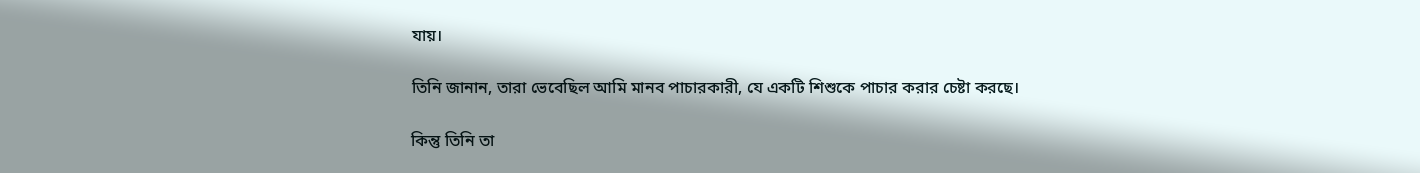যায়।

তিনি জানান, তারা ভেবেছিল আমি মানব পাচারকারী, যে একটি শিশুকে পাচার করার চেষ্টা করছে।

কিন্তু তিনি তা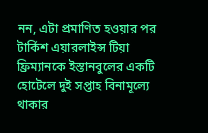নন, এটা প্রমাণিত হওয়ার পর টার্কিশ এয়ারলাইন্স টিয়া ফ্রিম্যানকে ইস্তানবুলের একটি হোটেলে দুই সপ্তাহ বিনামূল্যে থাকার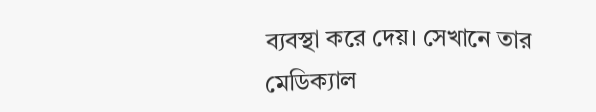ব্যবস্থা করে দেয়। সেখানে তার মেডিক্যাল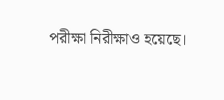পরীক্ষা নিরীক্ষাও হয়েছে।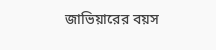জাভিয়ারের বয়স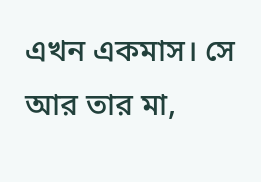এখন একমাস। সে আর তার মা,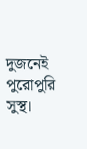দুজনেই পুরোপুরি সুস্থ।